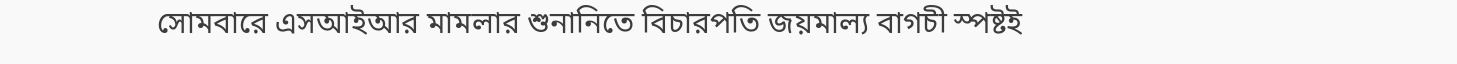সোমবারে এসআইআর মামলার শুনানিতে বিচারপতি জয়মাল্য বাগচী স্পষ্টই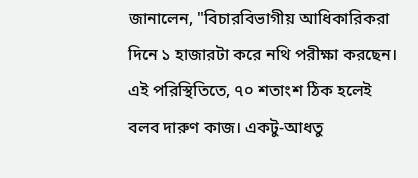জানালেন, "বিচারবিভাগীয় আধিকারিকরা দিনে ১ হাজারটা করে নথি পরীক্ষা করছেন। এই পরিস্থিতিতে, ৭০ শতাংশ ঠিক হলেই বলব দারুণ কাজ। একটু-আধতু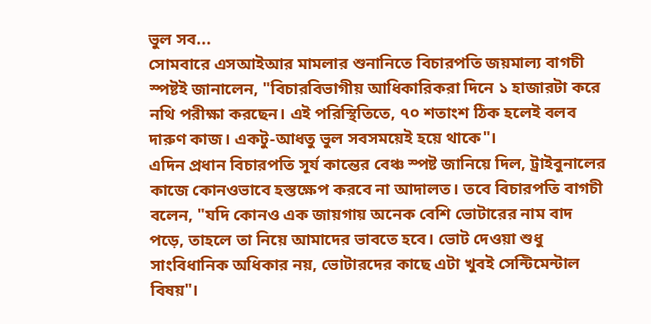ভুল সব...
সোমবারে এসআইআর মামলার শুনানিতে বিচারপতি জয়মাল্য বাগচী স্পষ্টই জানালেন, "বিচারবিভাগীয় আধিকারিকরা দিনে ১ হাজারটা করে নথি পরীক্ষা করছেন। এই পরিস্থিতিতে, ৭০ শতাংশ ঠিক হলেই বলব দারুণ কাজ। একটু-আধতু ভুল সবসময়েই হয়ে থাকে"।
এদিন প্রধান বিচারপতি সূর্য কান্তের বেঞ্চ স্পষ্ট জানিয়ে দিল, ট্রাইবুনালের কাজে কোনওভাবে হস্তক্ষেপ করবে না আদালত। তবে বিচারপতি বাগচী বলেন, "যদি কোনও এক জায়গায় অনেক বেশি ভোটারের নাম বাদ পড়ে, তাহলে তা নিয়ে আমাদের ভাবতে হবে। ভোট দেওয়া শুধু সাংবিধানিক অধিকার নয়, ভোটারদের কাছে এটা খুবই সেন্টিমেন্টাল বিষয়"।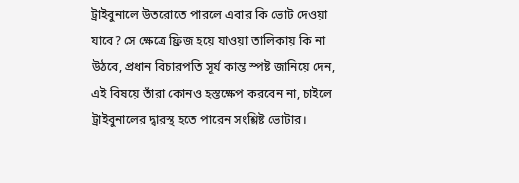ট্রাইবুনালে উতরোতে পারলে এবার কি ভোট দেওয়া যাবে? সে ক্ষেত্রে ফ্রিজ হয়ে যাওয়া তালিকায় কি না উঠবে, প্রধান বিচারপতি সূর্য কান্ত স্পষ্ট জানিয়ে দেন, এই বিষয়ে তাঁরা কোনও হস্তক্ষেপ করবেন না, চাইলে ট্রাইবুনালের দ্বারস্থ হতে পারেন সংশ্লিষ্ট ভোটার।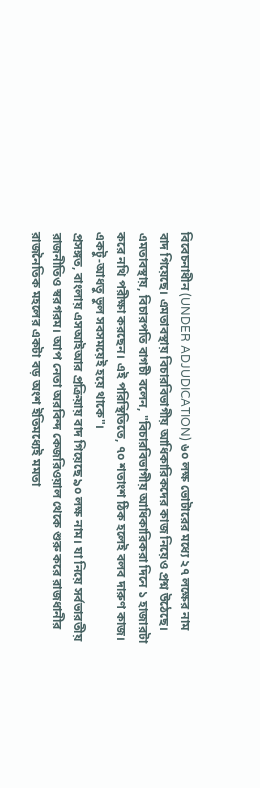বিবেচনাধীন (UNDER ADJUDICATION) ৬০ লক্ষ ভোটারের মধ্যে ২৭ লক্ষের নাম বাদ গিয়েছে। এমতাবস্থায় বিচারবিভাগীয় আধিকারিকদের কাজ নিয়েও প্রশ্ন উঠেছে। এমতাবস্থায়, বিচারপতি বাগচী বলেন, "বিচারবিভাগীয় আধিকারিকরা দিনে ১ হাজারটা করে নথি পরীক্ষা করছেন। এই পরিস্থিতিতে, ৭০ শতাংশ ঠিক হলেই বলব দারুণ কাজ। একটু-আধতু ভুল সবসময়েই হয়ে থাকে"।
প্রসঙ্গত, বাংলায় এসআইআর প্রক্রিয়ায় বাদ গিয়েছে ৯০ লক্ষ নাম। যা নিয়ে সর্বভারতীয় রাজনীতিও স্বরগরম। আপ নেতা অরবিন্দ কেজরিওয়াল থেকে শুরু করে রাজধানীর রাজনৈতিক মহলের একটা বড় অংশ ইতিমধ্যেই মমতা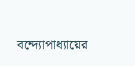বন্দ্যোপাধ্যায়ের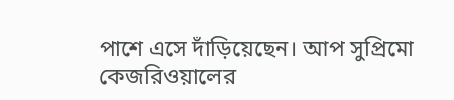পাশে এসে দাঁড়িয়েছেন। আপ সুপ্রিমো কেজরিওয়ালের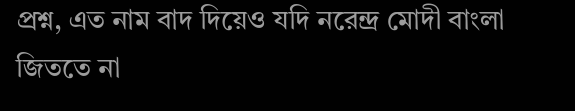প্রশ্ন, এত নাম বাদ দিয়েও যদি নরেন্দ্র মোদী বাংলা জিততে না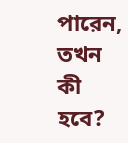পারেন, তখন কী হবে?